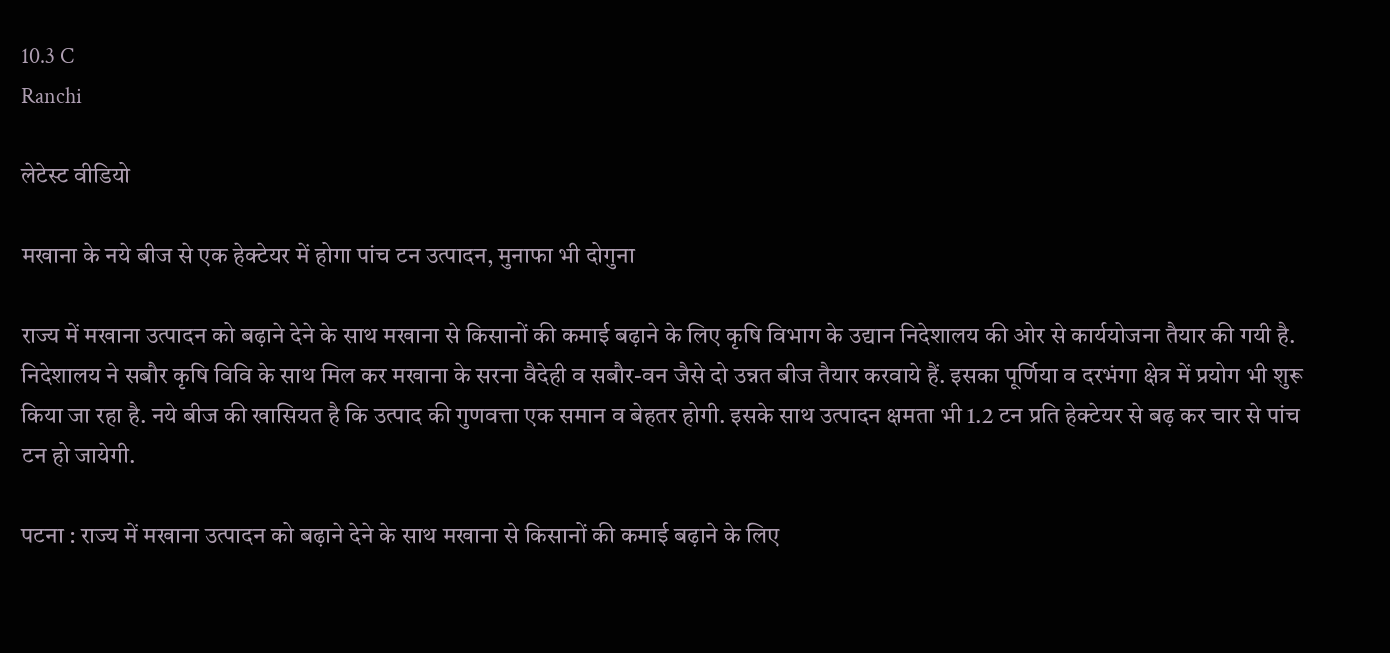10.3 C
Ranchi

लेटेस्ट वीडियो

मखाना के नये बीज से एक हेक्टेयर में होगा पांच टन उत्पादन, मुनाफा भी दोगुना

राज्य में मखाना उत्पादन को बढ़ाने देने के साथ मखाना से किसानों की कमाई बढ़ाने के लिए कृषि विभाग के उद्यान निदेशालय की ओर से कार्ययोजना तैयार की गयी है. निदेशालय ने सबौर कृषि विवि के साथ मिल कर मखाना के सरना वैदेही व सबौर-वन जैसे दो उन्नत बीज तैयार करवाये हैं. इसका पूर्णिया व दरभंगा क्षेत्र में प्रयोग भी शुरू किया जा रहा है. नये बीज की खासियत है कि उत्पाद की गुणवत्ता एक समान व बेहतर होगी. इसके साथ उत्पादन क्षमता भी 1.2 टन प्रति हेक्टेयर से बढ़ कर चार से पांच टन हो जायेगी.

पटना : राज्य में मखाना उत्पादन को बढ़ाने देने के साथ मखाना से किसानों की कमाई बढ़ाने के लिए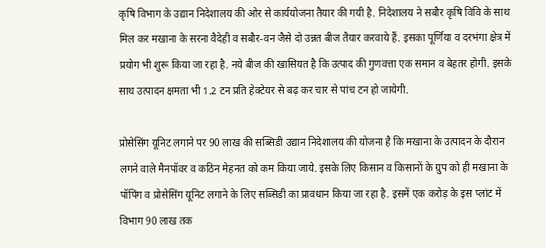कृषि विभाग के उद्यान निदेशालय की ओर से कार्ययोजना तैयार की गयी है. निदेशालय ने सबौर कृषि विवि के साथ मिल कर मखाना के सरना वैदेही व सबौर-वन जैसे दो उन्नत बीज तैयार करवाये हैं. इसका पूर्णिया व दरभंगा क्षेत्र में प्रयोग भी शुरू किया जा रहा है. नये बीज की खासियत है कि उत्पाद की गुणवत्ता एक समान व बेहतर होगी. इसके साथ उत्पादन क्षमता भी 1.2 टन प्रति हेक्टेयर से बढ़ कर चार से पांच टन हो जायेगी.

प्रोसेसिंग यूनिट लगाने पर 90 लाख की सब्सिडी उद्यान निदेशालय की योजना है कि मखाना के उत्पादन के दौरान लगने वाले मैनपॉवर व कठिन मेहनत को कम किया जाये. इसके लिए किसान व किसानों के ग्रुप को ही मखाना के पॉपिंग व प्रोसेसिंग यूनिट लगाने के लिए सब्सिडी का प्रावधान किया जा रहा है. इसमें एक करोड़ के इस प्लांट में विभाग 90 लाख तक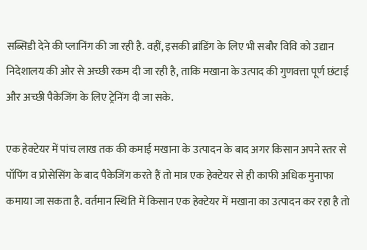सब्सिडी देने की प्लानिंग की जा रही है. वहीं, इसकी ब्रांडिंग के लिए भी सबौर विवि को उद्यान निदेशालय की ओर से अच्छी रकम दी जा रही है, ताकि मखाना के उत्पाद की गुणवत्ता पूर्ण छंटाई और अच्छी पैकेजिंग के लिए ट्रेनिंग दी जा सके.

एक हेक्टेयर में पांच लाख तक की कमाई मखाना के उत्पादन के बाद अगर किसान अपने स्तर से पॉपिंग व प्रोसेसिंग के बाद पैकेजिंग करते हैं तो मात्र एक हेक्टेयर से ही काफी अधिक मुनाफा कमाया जा सकता है. वर्तमान स्थिति में किसान एक हेक्टेयर में मखाना का उत्पादन कर रहा है तो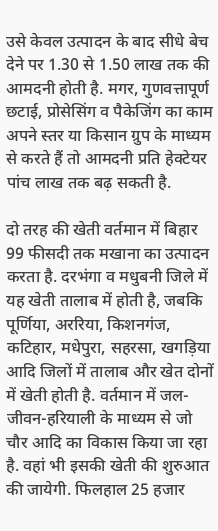उसे केवल उत्पादन के बाद सीधे बेच देने पर 1.30 से 1.50 लाख तक की आमदनी होती है. मगर, गुणवत्तापूर्ण छटाई, प्रोसेसिंग व पैकेजिंग का काम अपने स्तर या किसान ग्रुप के माध्यम से करते हैं तो आमदनी प्रति हेक्टेयर पांच लाख तक बढ़ सकती है.

दो तरह की खेती वर्तमान में बिहार 99 फीसदी तक मखाना का उत्पादन करता है. दरभंगा व मधुबनी जिले में यह खेती तालाब में होती है, जबकि पूर्णिया, अररिया, किशनगंज, कटिहार, मधेपुरा, सहरसा, खगड़िया आदि जिलों में तालाब और खेत दोनों में खेती होती है. वर्तमान में जल-जीवन-हरियाली के माध्यम से जो चौर आदि का विकास किया जा रहा है. वहां भी इसकी खेती की शुरुआत की जायेगी. फिलहाल 25 हजार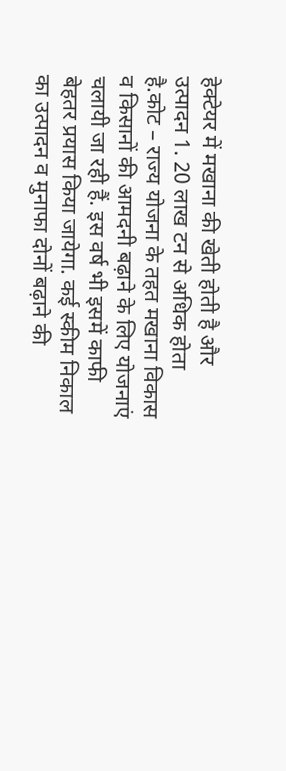हेक्टेयर में मखाना की खेती होती है और उत्पादन 1. 20 लाख टन से अधिक होता है.कोट – राज्य योजना के तहत मखाना विकास व किसानों की आमदनी बढ़ाने के लिए योजनाएं चलायी जा रही हैं. इस वर्ष भी इसमें काफी बेहतर प्रयास किया जायेगा. कई स्कीम निकाल का उत्पादन व मुनाफा दोनों बढ़ाने की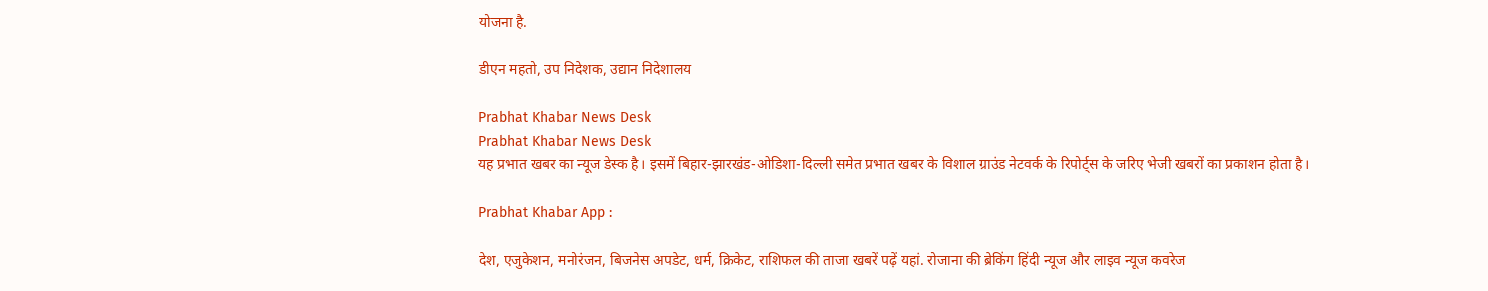योजना है.

डीएन महतो, उप निदेशक, उद्यान निदेशालय

Prabhat Khabar News Desk
Prabhat Khabar News Desk
यह प्रभात खबर का न्यूज डेस्क है। इसमें बिहार-झारखंड-ओडिशा-दिल्‍ली समेत प्रभात खबर के विशाल ग्राउंड नेटवर्क के रिपोर्ट्स के जरिए भेजी खबरों का प्रकाशन होता है।

Prabhat Khabar App :

देश, एजुकेशन, मनोरंजन, बिजनेस अपडेट, धर्म, क्रिकेट, राशिफल की ताजा खबरें पढ़ें यहां. रोजाना की ब्रेकिंग हिंदी न्यूज और लाइव न्यूज कवरेज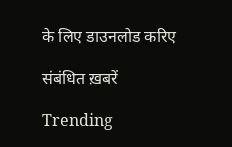के लिए डाउनलोड करिए

संबंधित ख़बरें

Trending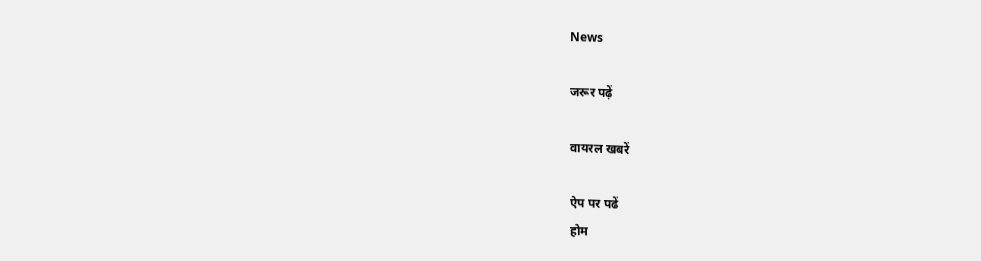News

जरूर पढ़ें

वायरल खबरें

ऐप पर पढें
होम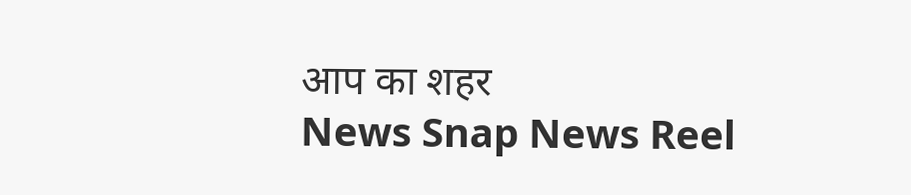आप का शहर
News Snap News Reel